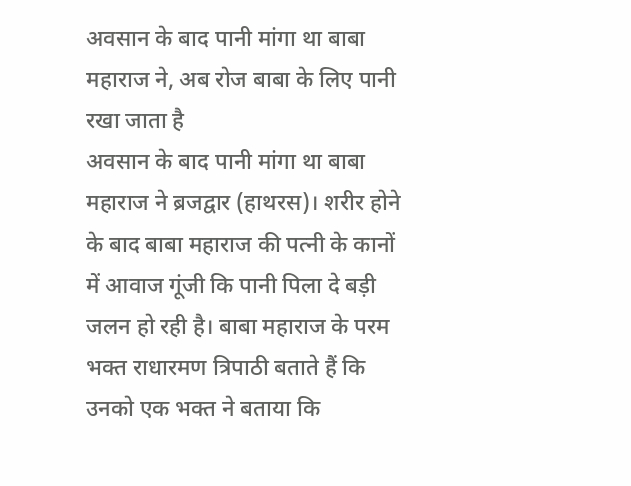अवसान के बाद पानी मांगा था बाबा महाराज ने, अब रोज बाबा के लिए पानी रखा जाता है
अवसान के बाद पानी मांगा था बाबा महाराज ने ब्रजद्वार (हाथरस)। शरीर होने के बाद बाबा महाराज की पत्नी के कानों में आवाज गूंजी कि पानी पिला दे बड़ी जलन हो रही है। बाबा महाराज के परम भक्त राधारमण त्रिपाठी बताते हैं कि उनको एक भक्त ने बताया कि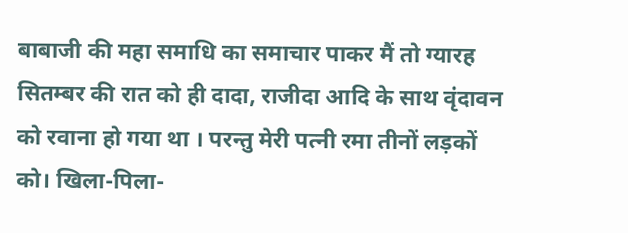बाबाजी की महा समाधि का समाचार पाकर मैं तो ग्यारह सितम्बर की रात को ही दादा, राजीदा आदि के साथ वृंदावन को रवाना हो गया था । परन्तु मेरी पत्नी रमा तीनों लड़कों को। खिला-पिला-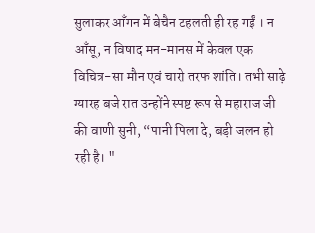सुलाकर आँगन में बेचैन टहलती ही रह गईं । न आँसू, न विषाद मन-मानस में केवल एक विचित्र-सा मौन एवं चारो तरफ शांति। तभी साढ़े ग्यारह बजे रात उन्होंने स्पष्ट रूप से महाराज जी की वाणी सुनी, “पानी पिला दे, बड़ी जलन हो रही है। "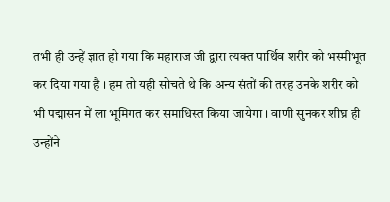तभी ही उन्हें ज्ञात हो गया कि महाराज जी द्वारा त्यक्त पार्थिव शरीर को भस्मीभूत कर दिया गया है । हम तो यही सोचते थे कि अन्य संतों की तरह उनके शरीर को भी पद्मासन में ला भूमिगत कर समाधिस्त किया जायेगा । वाणी सुनकर शीघ्र ही उन्होंने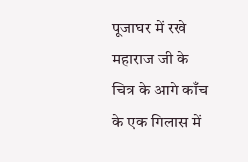पूजाघर में रखे महाराज जी के चित्र के आगे काँच के एक गिलास में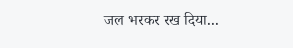जल भरकर रख दिया...